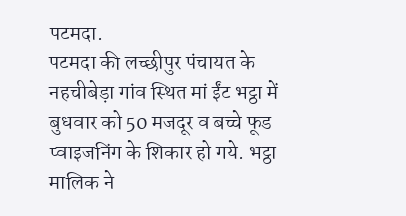पटमदा.
पटमदा की लच्छीपुर पंचायत के नहचीबेड़ा गांव स्थित मां ईंट भट्ठा में बुधवार को 50 मजदूर व बच्चे फूड प्वाइजनिंग के शिकार हो गये. भट्ठा मालिक ने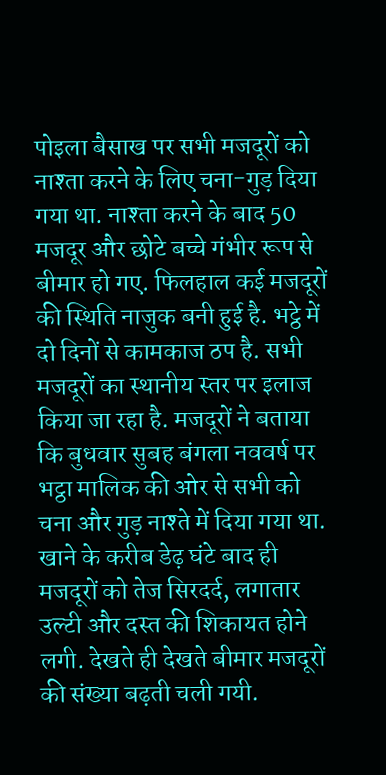पोइला बैसाख पर सभी मजदूरों को नाश्ता करने के लिए चना-गुड़ दिया गया था. नाश्ता करने के बाद 50 मजदूर और छोटे बच्चे गंभीर रूप से बीमार हो गए. फिलहाल कई मजदूरों की स्थिति नाजुक बनी हुई है. भट्ठे में दो दिनों से कामकाज ठप है. सभी मजदूरों का स्थानीय स्तर पर इलाज किया जा रहा है. मजदूरों ने बताया कि बुधवार सुबह बंगला नववर्ष पर भट्ठा मालिक की ओर से सभी को चना और गुड़ नाश्ते में दिया गया था. खाने के करीब डेढ़ घंटे बाद ही मजदूरों को तेज सिरदर्द, लगातार उल्टी और दस्त की शिकायत होने लगी. देखते ही देखते बीमार मजदूरों की संख्या बढ़ती चली गयी.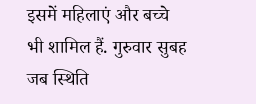इसमें महिलाएं और बच्चे भी शामिल हैं. गुरुवार सुबह जब स्थिति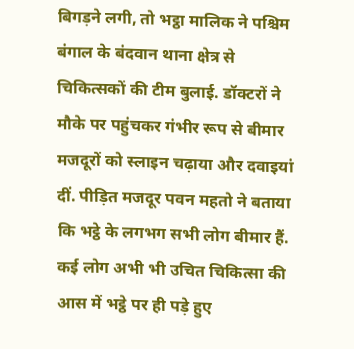बिगड़ने लगी, तो भट्ठा मालिक ने पश्चिम बंगाल के बंदवान थाना क्षेत्र से चिकित्सकों की टीम बुलाई. डॉक्टरों ने मौके पर पहुंचकर गंभीर रूप से बीमार मजदूरों को स्लाइन चढ़ाया और दवाइयां दीं. पीड़ित मजदूर पवन महतो ने बताया कि भट्ठे के लगभग सभी लोग बीमार हैं. कई लोग अभी भी उचित चिकित्सा की आस में भट्ठे पर ही पड़े हुए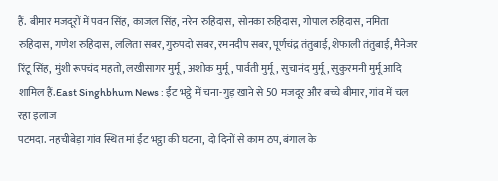हैं. बीमार मजदूरों में पवन सिंह, काजल सिंह, नरेन रुहिदास, सोनका रुहिदास, गोपाल रुहिदास, नमिता रुहिदास, गणेश रुहिदास, ललिता सबर, गुरुपदो सबर, रमनदीप सबर, पूर्णचंद्र तंतुबाई, शेफाली तंतुबाई, मैनेजर रिंटू सिंह, मुंशी रूपचंद महतो, लखीसागर मुर्मू, अशोक मुर्मू, पार्वती मुर्मू, सुचानंद मुर्मू, सुकुरमनी मुर्मू आदि शामिल हैं.East Singhbhum News : ईंट भट्ठे में चना-गुड़ खाने से 50 मजदूर और बच्चे बीमार, गांव में चल रहा इलाज
पटमदा. नहचीबेड़ा गांव स्थित मां ईंट भट्ठा की घटना, दो दिनों से काम ठप, बंगाल के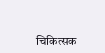चिकित्सक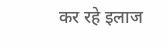कर रहे इलाज